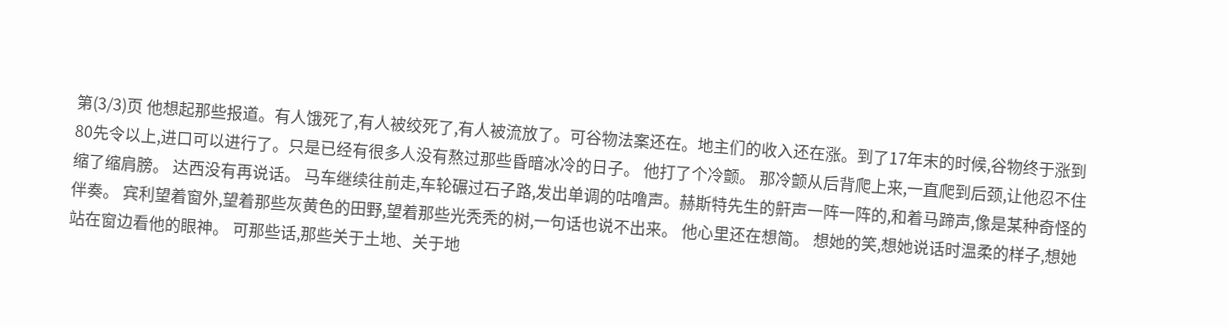第(3/3)页 他想起那些报道。有人饿死了,有人被绞死了,有人被流放了。可谷物法案还在。地主们的收入还在涨。到了17年末的时候,谷物终于涨到80先令以上,进口可以进行了。只是已经有很多人没有熬过那些昏暗冰冷的日子。 他打了个冷颤。 那冷颤从后背爬上来,一直爬到后颈,让他忍不住缩了缩肩膀。 达西没有再说话。 马车继续往前走,车轮碾过石子路,发出单调的咕噜声。赫斯特先生的鼾声一阵一阵的,和着马蹄声,像是某种奇怪的伴奏。 宾利望着窗外,望着那些灰黄色的田野,望着那些光秃秃的树,一句话也说不出来。 他心里还在想简。 想她的笑,想她说话时温柔的样子,想她站在窗边看他的眼神。 可那些话,那些关于土地、关于地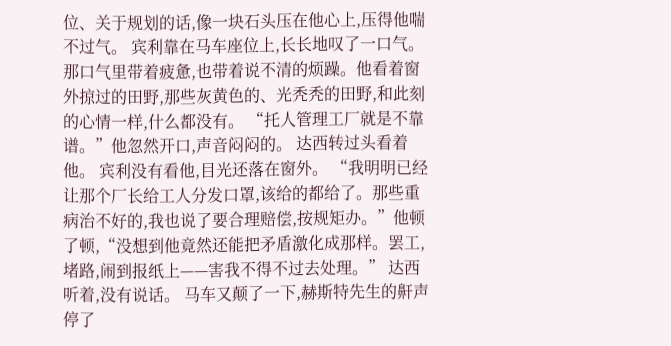位、关于规划的话,像一块石头压在他心上,压得他喘不过气。 宾利靠在马车座位上,长长地叹了一口气。 那口气里带着疲惫,也带着说不清的烦躁。他看着窗外掠过的田野,那些灰黄色的、光秃秃的田野,和此刻的心情一样,什么都没有。 “托人管理工厂就是不靠谱。”他忽然开口,声音闷闷的。 达西转过头看着他。 宾利没有看他,目光还落在窗外。 “我明明已经让那个厂长给工人分发口罩,该给的都给了。那些重病治不好的,我也说了要合理赔偿,按规矩办。”他顿了顿,“没想到他竟然还能把矛盾激化成那样。罢工,堵路,闹到报纸上——害我不得不过去处理。” 达西听着,没有说话。 马车又颠了一下,赫斯特先生的鼾声停了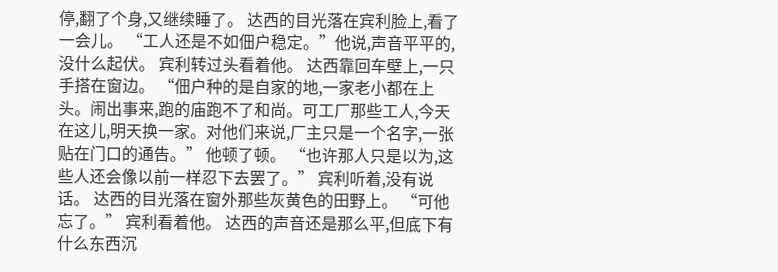停,翻了个身,又继续睡了。 达西的目光落在宾利脸上,看了一会儿。 “工人还是不如佃户稳定。”他说,声音平平的,没什么起伏。 宾利转过头看着他。 达西靠回车壁上,一只手搭在窗边。 “佃户种的是自家的地,一家老小都在上头。闹出事来,跑的庙跑不了和尚。可工厂那些工人,今天在这儿,明天换一家。对他们来说,厂主只是一个名字,一张贴在门口的通告。” 他顿了顿。 “也许那人只是以为,这些人还会像以前一样忍下去罢了。” 宾利听着,没有说话。 达西的目光落在窗外那些灰黄色的田野上。 “可他忘了。” 宾利看着他。 达西的声音还是那么平,但底下有什么东西沉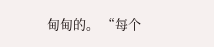甸甸的。 “每个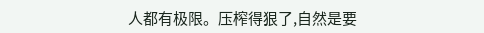人都有极限。压榨得狠了,自然是要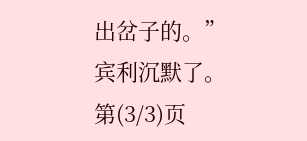出岔子的。” 宾利沉默了。 第(3/3)页